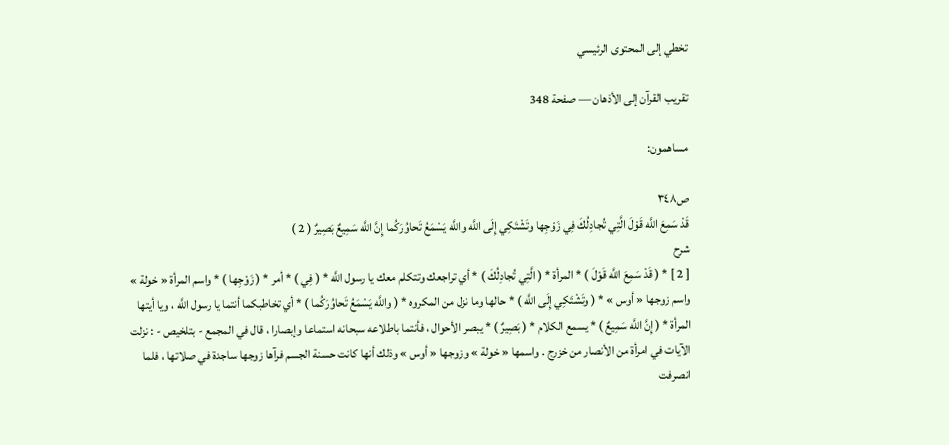تخطي إلى المحتوى الرئيسي

تقريب القرآن إلى الأذهان — صفحة 348

مساهمون:

ص٣٤٨
قَدْ سَمِعَ اللَّه قَوْلَ الَّتِي تُجادِلُكَ فِي زَوْجِها وتَشْتَكِي إِلَى اللَّه واللَّه يَسْمَعُ تَحاوُرَكُما إِنَّ اللَّه سَمِيعٌ بَصِيرٌ ( 2 )
شرح
[ 2 ] * ( قَدْ سَمِعَ اللَّه قَوْلَ ) * المرأة * ( الَّتِي تُجادِلُكَ ) * أي تراجعك وتتكلم معك يا رسول اللَّه * ( فِي ) * أمر * ( زَوْجِها ) * واسم المرأة « خولة » واسم زوجها « أوس » * ( وتَشْتَكِي إِلَى اللَّه ) * حالها وما نزل من المكروه * ( واللَّه يَسْمَعُ تَحاوُرَكُما ) * أي تخاطبكما أنتما يا رسول اللَّه ، ويا أيتها المرأة * ( إِنَّ اللَّه سَمِيعٌ ) * يسمع الكلام * ( بَصِيرٌ ) * يبصر الأحوال ، فأنتما باطلاعه سبحانه استماعا وإبصارا ، قال في المجمع - بتلخيص - : نزلت الآيات في امرأة من الأنصار من خزرج . واسمها « خولة » وزوجها « أوس » وذلك أنها كانت حسنة الجسم فرآها زوجها ساجدة في صلاتها ، فلما انصرفت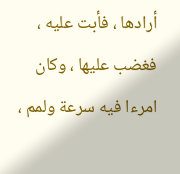أرادها ، فأبت عليه ، فغضب عليها ، وكان امرءا فيه سرعة ولمم ،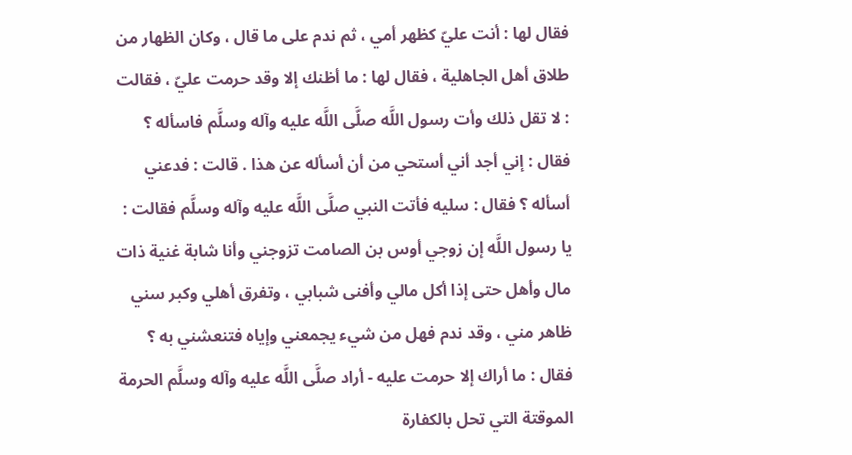فقال لها : أنت عليّ كظهر أمي ، ثم ندم على ما قال ، وكان الظهار من طلاق أهل الجاهلية ، فقال لها : ما أظنك إلا وقد حرمت عليّ ، فقالت : لا تقل ذلك وأت رسول اللَّه صلَّى اللَّه عليه وآله وسلَّم فاسأله ؟ فقال : إني أجد أني أستحي من أن أسأله عن هذا . قالت : فدعني أسأله ؟ فقال : سليه فأتت النبي صلَّى اللَّه عليه وآله وسلَّم فقالت : يا رسول اللَّه إن زوجي أوس بن الصامت تزوجني وأنا شابة غنية ذات مال وأهل حتى إذا أكل مالي وأفنى شبابي ، وتفرق أهلي وكبر سني ظاهر مني ، وقد ندم فهل من شيء يجمعني وإياه فتنعشني به ؟ فقال : ما أراك إلا حرمت عليه - أراد صلَّى اللَّه عليه وآله وسلَّم الحرمة الموقتة التي تحل بالكفارة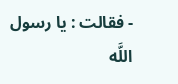- فقالت : يا رسول اللَّه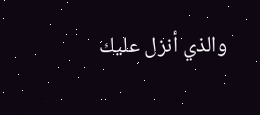والذي أنزل عليك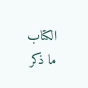الكتاب ما ذكر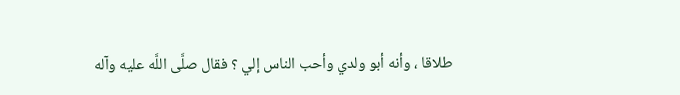طلاقا ، وأنه أبو ولدي وأحب الناس إلي ؟ فقال صلَّى اللَّه عليه وآله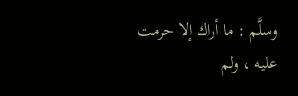وسلَّم : ما أراك إلا حرمت عليه ، ولم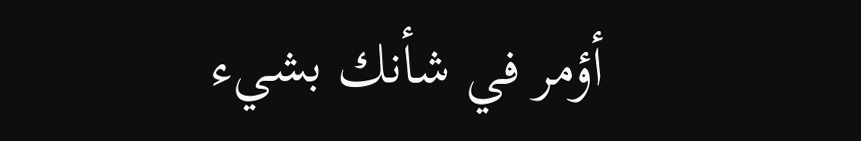أؤمر في شأنك بشيء